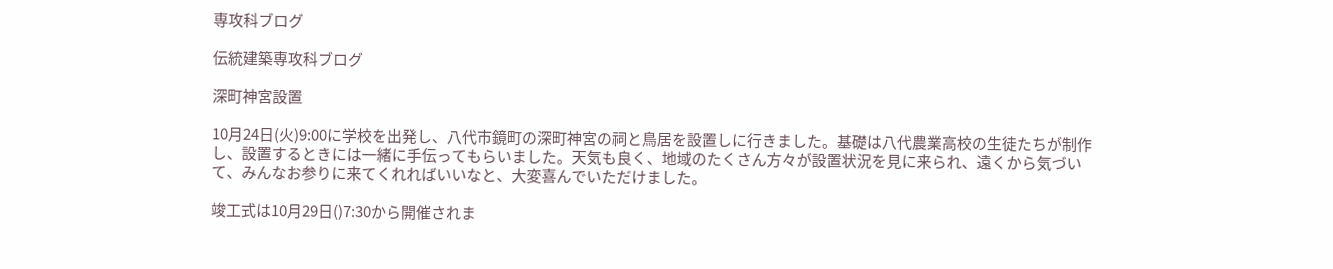専攻科ブログ

伝統建築専攻科ブログ

深町神宮設置

10月24日(火)9:00に学校を出発し、八代市鏡町の深町神宮の祠と鳥居を設置しに行きました。基礎は八代農業高校の生徒たちが制作し、設置するときには一緒に手伝ってもらいました。天気も良く、地域のたくさん方々が設置状況を見に来られ、遠くから気づいて、みんなお参りに来てくれればいいなと、大変喜んでいただけました。

竣工式は10月29日()7:30から開催されま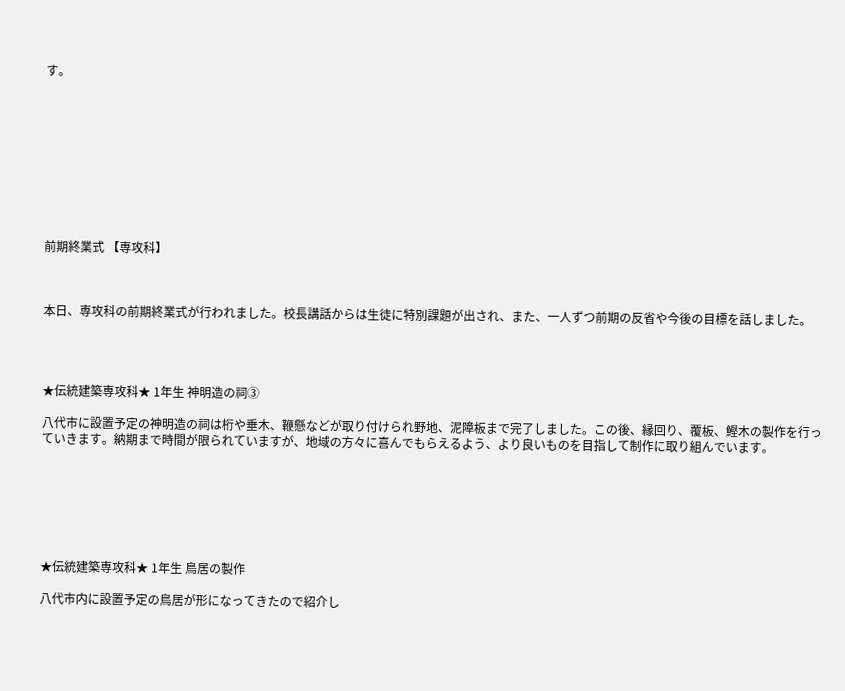す。










前期終業式 【専攻科】



本日、専攻科の前期終業式が行われました。校長講話からは生徒に特別課題が出され、また、一人ずつ前期の反省や今後の目標を話しました。




★伝統建築専攻科★ 1年生 神明造の祠③

八代市に設置予定の神明造の祠は桁や垂木、鞭懸などが取り付けられ野地、泥障板まで完了しました。この後、縁回り、覆板、鰹木の製作を行っていきます。納期まで時間が限られていますが、地域の方々に喜んでもらえるよう、より良いものを目指して制作に取り組んでいます。







★伝統建築専攻科★ 1年生 鳥居の製作

八代市内に設置予定の鳥居が形になってきたので紹介し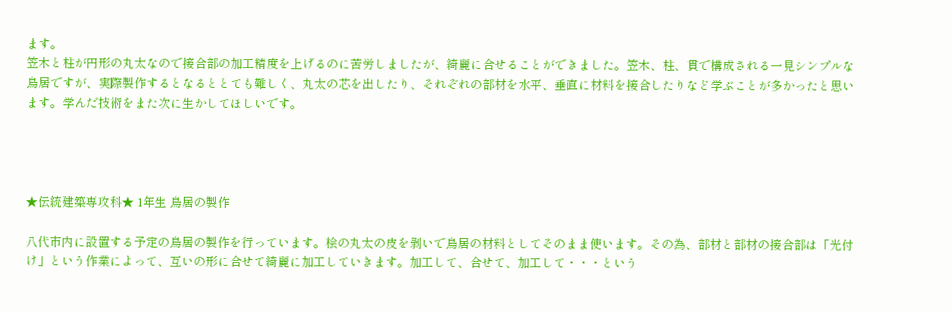ます。
笠木と柱が円形の丸太なので接合部の加工精度を上げるのに苦労しましたが、綺麗に合せることができました。笠木、柱、貫で構成される一見シンプルな鳥居ですが、実際製作するとなるととても難しく、丸太の芯を出したり、それぞれの部材を水平、垂直に材料を接合したりなど学ぶことが多かったと思います。学んだ技術をまた次に生かしてほしいです。




★伝統建築専攻科★ 1年生 鳥居の製作

八代市内に設置する予定の鳥居の製作を行っています。桧の丸太の皮を剥いで鳥居の材料としてそのまま使います。その為、部材と部材の接合部は「光付け」という作業によって、互いの形に合せて綺麗に加工していきます。加工して、合せて、加工して・・・という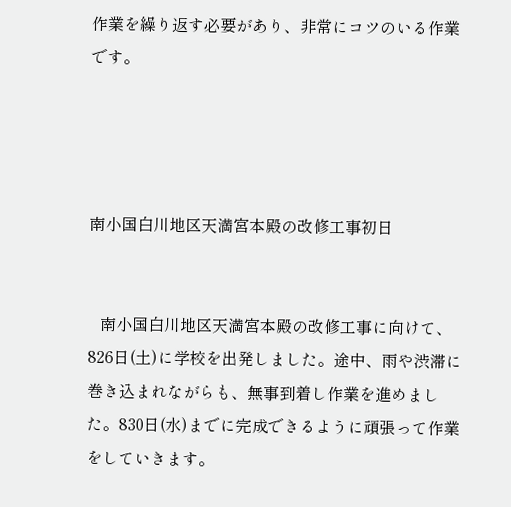作業を繰り返す必要があり、非常にコツのいる作業です。




南小国白川地区天満宮本殿の改修工事初日


   南小国白川地区天満宮本殿の改修工事に向けて、826日(土)に学校を出発しました。途中、雨や渋滞に巻き込まれながらも、無事到着し作業を進めました。830日(水)までに完成できるように頑張って作業をしていきます。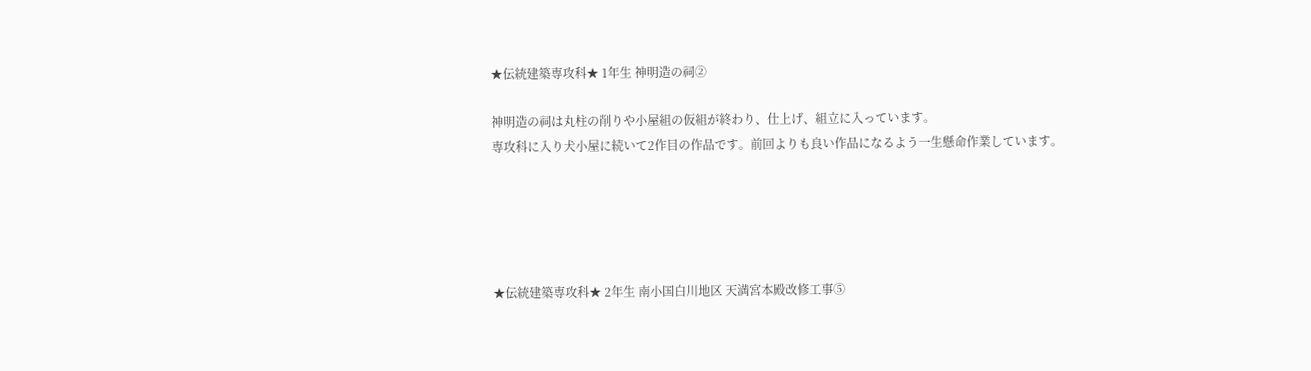★伝統建築専攻科★ 1年生 神明造の祠②

神明造の祠は丸柱の削りや小屋組の仮組が終わり、仕上げ、組立に入っています。
専攻科に入り犬小屋に続いて2作目の作品です。前回よりも良い作品になるよう一生懸命作業しています。





★伝統建築専攻科★ 2年生 南小国白川地区 天満宮本殿改修工事⑤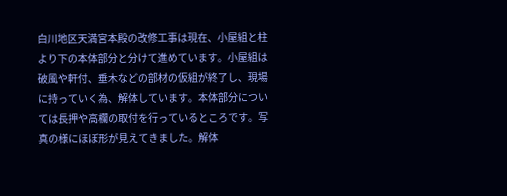白川地区天満宮本殿の改修工事は現在、小屋組と柱より下の本体部分と分けて進めています。小屋組は破風や軒付、垂木などの部材の仮組が終了し、現場に持っていく為、解体しています。本体部分については長押や高欄の取付を行っているところです。写真の様にほぼ形が見えてきました。解体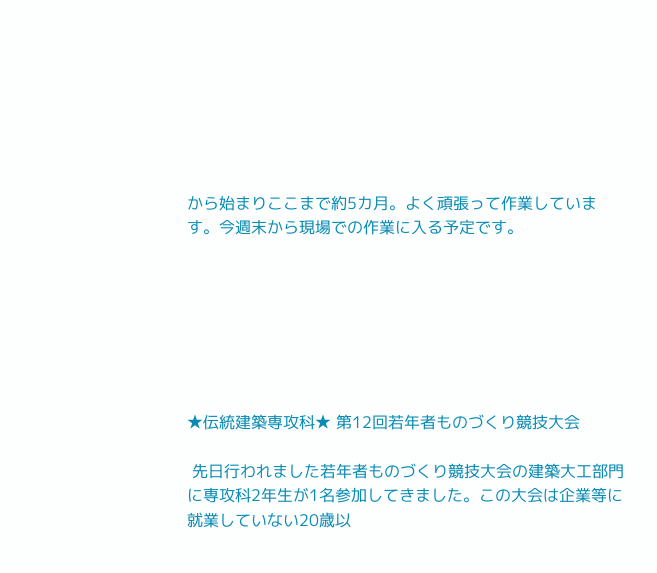から始まりここまで約5カ月。よく頑張って作業しています。今週末から現場での作業に入る予定です。







★伝統建築専攻科★ 第12回若年者ものづくり競技大会

 先日行われました若年者ものづくり競技大会の建築大工部門に専攻科2年生が1名参加してきました。この大会は企業等に就業していない20歳以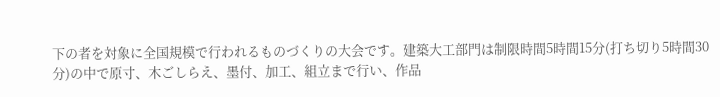下の者を対象に全国規模で行われるものづくりの大会です。建築大工部門は制限時間5時間15分(打ち切り5時間30分)の中で原寸、木ごしらえ、墨付、加工、組立まで行い、作品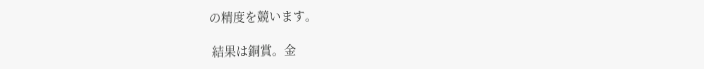の精度を競います。

 結果は銅賞。金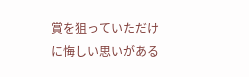賞を狙っていただけに悔しい思いがある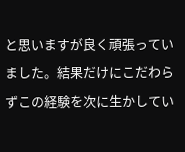と思いますが良く頑張っていました。結果だけにこだわらずこの経験を次に生かしてい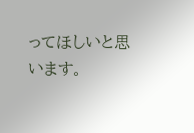ってほしいと思います。